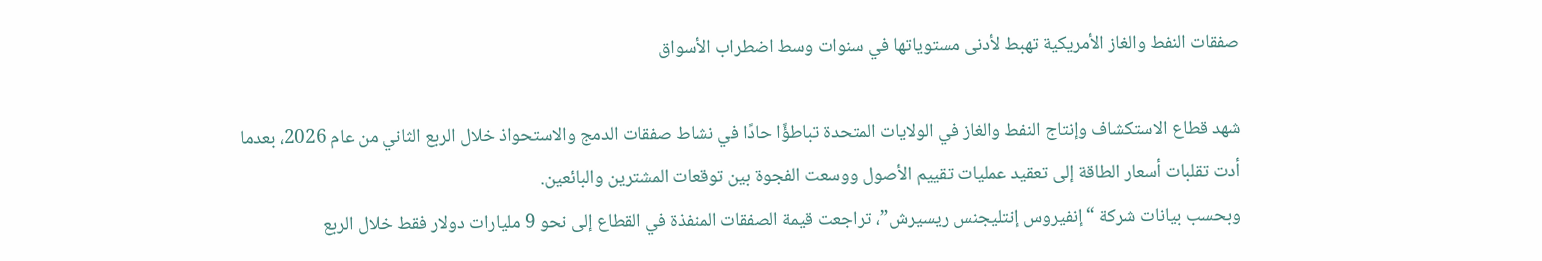صفقات النفط والغاز الأمريكية تهبط لأدنى مستوياتها في سنوات وسط اضطراب الأسواق

شهد قطاع الاستكشاف وإنتاج النفط والغاز في الولايات المتحدة تباطؤًا حادًا في نشاط صفقات الدمج والاستحواذ خلال الربع الثاني من عام 2026، بعدما أدت تقلبات أسعار الطاقة إلى تعقيد عمليات تقييم الأصول ووسعت الفجوة بين توقعات المشترين والبائعين.
وبحسب بيانات شركة “إنفيروس إنتليجنس ريسيرش”، تراجعت قيمة الصفقات المنفذة في القطاع إلى نحو 9 مليارات دولار فقط خلال الربع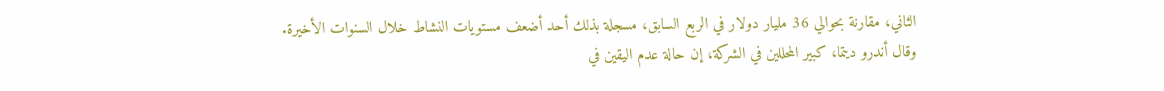الثاني، مقارنة بحوالي 36 مليار دولار في الربع السابق، مسجلة بذلك أحد أضعف مستويات النشاط خلال السنوات الأخيرة.
وقال أندرو ديتما، كبير المحللين في الشركة، إن حالة عدم اليقين في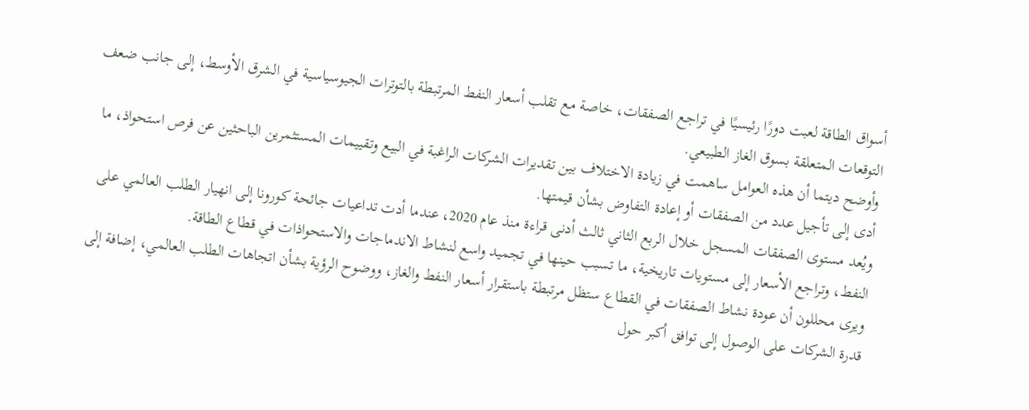أسواق الطاقة لعبت دورًا رئيسيًا في تراجع الصفقات، خاصة مع تقلب أسعار النفط المرتبطة بالتوترات الجيوسياسية في الشرق الأوسط، إلى جانب ضعف التوقعات المتعلقة بسوق الغاز الطبيعي.
وأوضح ديتما أن هذه العوامل ساهمت في زيادة الاختلاف بين تقديرات الشركات الراغبة في البيع وتقييمات المستثمرين الباحثين عن فرص استحواذ، ما أدى إلى تأجيل عدد من الصفقات أو إعادة التفاوض بشأن قيمتها.
ويُعد مستوى الصفقات المسجل خلال الربع الثاني ثالث أدنى قراءة منذ عام 2020، عندما أدت تداعيات جائحة كورونا إلى انهيار الطلب العالمي على النفط، وتراجع الأسعار إلى مستويات تاريخية، ما تسبب حينها في تجميد واسع لنشاط الاندماجات والاستحواذات في قطاع الطاقة.
ويرى محللون أن عودة نشاط الصفقات في القطاع ستظل مرتبطة باستقرار أسعار النفط والغاز، ووضوح الرؤية بشأن اتجاهات الطلب العالمي، إضافة إلى قدرة الشركات على الوصول إلى توافق أكبر حول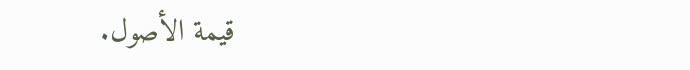قيمة الأصول.